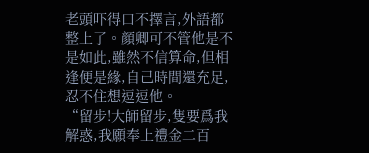老頭吓得口不擇言,外語都整上了。顔卿可不管他是不是如此,雖然不信算命,但相逢便是緣,自己時間還充足,忍不住想逗逗他。
“留步!大師留步,隻要爲我解惑,我願奉上禮金二百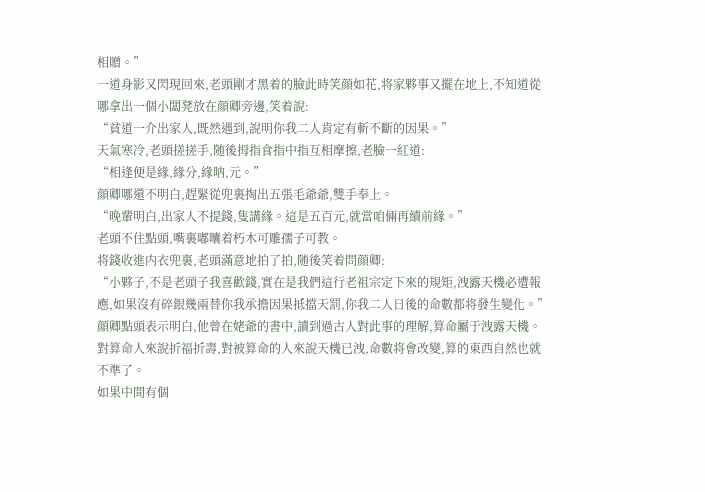相贈。”
一道身影又閃現回來,老頭剛才黑着的臉此時笑顔如花,将家夥事又擺在地上,不知道從哪拿出一個小闆凳放在顔卿旁邊,笑着說:
“貧道一介出家人,既然遇到,說明你我二人肯定有斬不斷的因果。”
天氣寒冷,老頭搓搓手,随後拇指食指中指互相摩擦,老臉一紅道:
“相逢便是緣,緣分,緣呐,元。”
顔卿哪還不明白,趕緊從兜裏掏出五張毛爺爺,雙手奉上。
“晚輩明白,出家人不提錢,隻講緣。這是五百元,就當咱倆再續前緣。”
老頭不住點頭,嘴裏嘟囔着朽木可雕孺子可教。
将錢收進内衣兜裏,老頭滿意地拍了拍,随後笑着問顔卿:
“小夥子,不是老頭子我喜歡錢,實在是我們這行老祖宗定下來的規矩,洩露天機必遭報應,如果沒有碎銀幾兩替你我承擔因果抵擋天罰,你我二人日後的命數都将發生變化。”
顔卿點頭表示明白,他曾在姥爺的書中,讀到過古人對此事的理解,算命屬于洩露天機。對算命人來說折福折壽,對被算命的人來說天機已洩,命數将會改變,算的東西自然也就不準了。
如果中間有個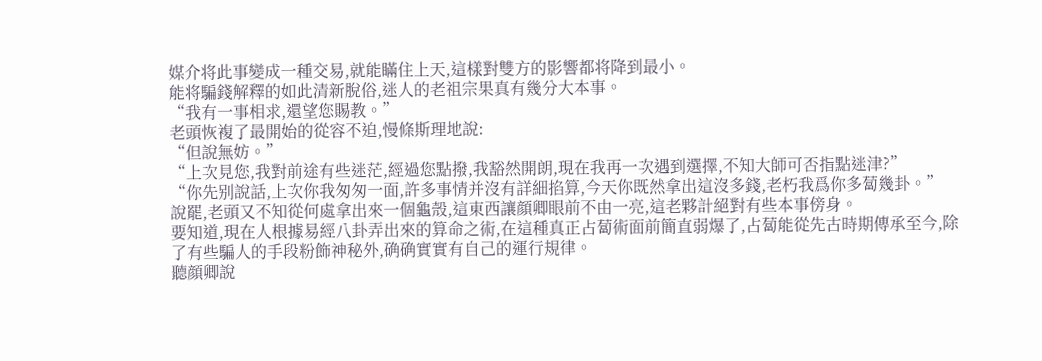媒介将此事變成一種交易,就能瞞住上天,這樣對雙方的影響都将降到最小。
能将騙錢解釋的如此清新脫俗,迷人的老祖宗果真有幾分大本事。
“我有一事相求,還望您賜教。”
老頭恢複了最開始的從容不迫,慢條斯理地說:
“但說無妨。”
“上次見您,我對前途有些迷茫,經過您點撥,我豁然開朗,現在我再一次遇到選擇,不知大師可否指點迷津?”
“你先别說話,上次你我匆匆一面,許多事情并沒有詳細掐算,今天你既然拿出這沒多錢,老朽我爲你多蔔幾卦。”
說罷,老頭又不知從何處拿出來一個龜殼,這東西讓顔卿眼前不由一亮,這老夥計絕對有些本事傍身。
要知道,現在人根據易經八卦弄出來的算命之術,在這種真正占蔔術面前簡直弱爆了,占蔔能從先古時期傳承至今,除了有些騙人的手段粉飾神秘外,确确實實有自己的運行規律。
聽顔卿說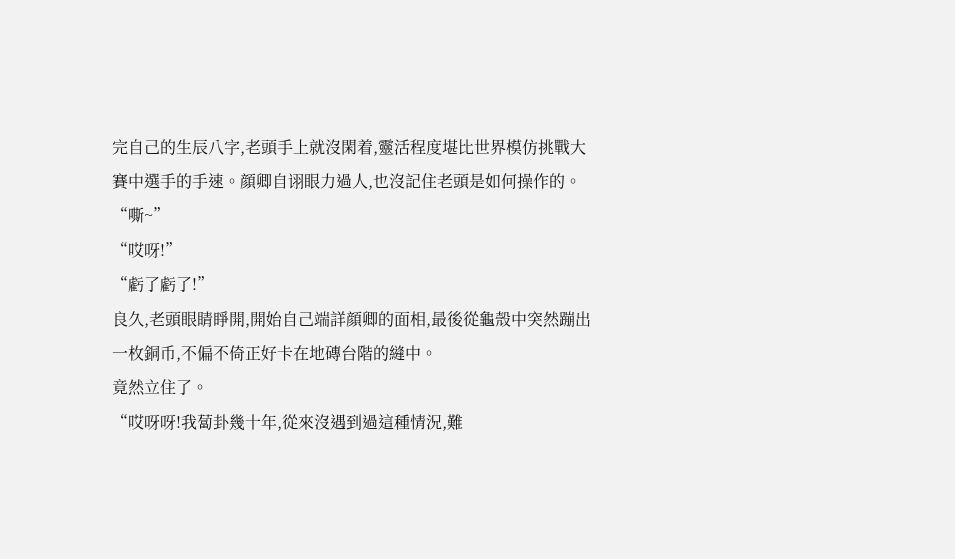完自己的生辰八字,老頭手上就沒閑着,靈活程度堪比世界模仿挑戰大賽中選手的手速。顔卿自诩眼力過人,也沒記住老頭是如何操作的。
“嘶~”
“哎呀!”
“虧了虧了!”
良久,老頭眼睛睜開,開始自己端詳顔卿的面相,最後從龜殼中突然蹦出一枚銅币,不偏不倚正好卡在地磚台階的縫中。
竟然立住了。
“哎呀呀!我蔔卦幾十年,從來沒遇到過這種情況,難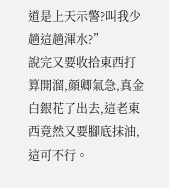道是上天示警?叫我少趟這趟渾水?”
說完又要收拾東西打算開溜,顔卿氣急,真金白銀花了出去,這老東西竟然又要腳底抹油,這可不行。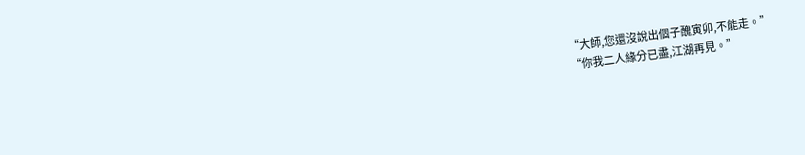“大師,您還沒說出個子醜寅卯,不能走。”
“你我二人緣分已盡,江湖再見。”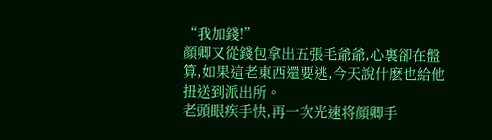“我加錢!”
顔卿又從錢包拿出五張毛爺爺,心裏卻在盤算,如果這老東西還要逃,今天說什麽也給他扭送到派出所。
老頭眼疾手快,再一次光速将顔卿手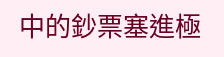中的鈔票塞進極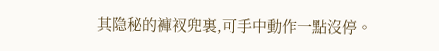其隐秘的褲衩兜裏,可手中動作一點沒停。